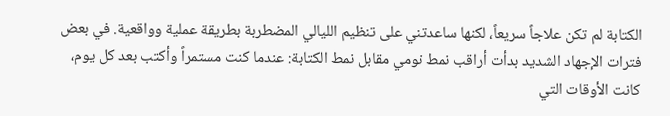الكتابة لم تكن علاجاً سريعاً، لكنها ساعدتني على تنظيم الليالي المضطربة بطريقة عملية وواقعية. في بعض فترات الإجهاد الشديد بدأت أراقب نمط نومي مقابل نمط الكتابة: عندما كنت مستمراً وأكتب بعد كل يوم، كانت الأوقات التي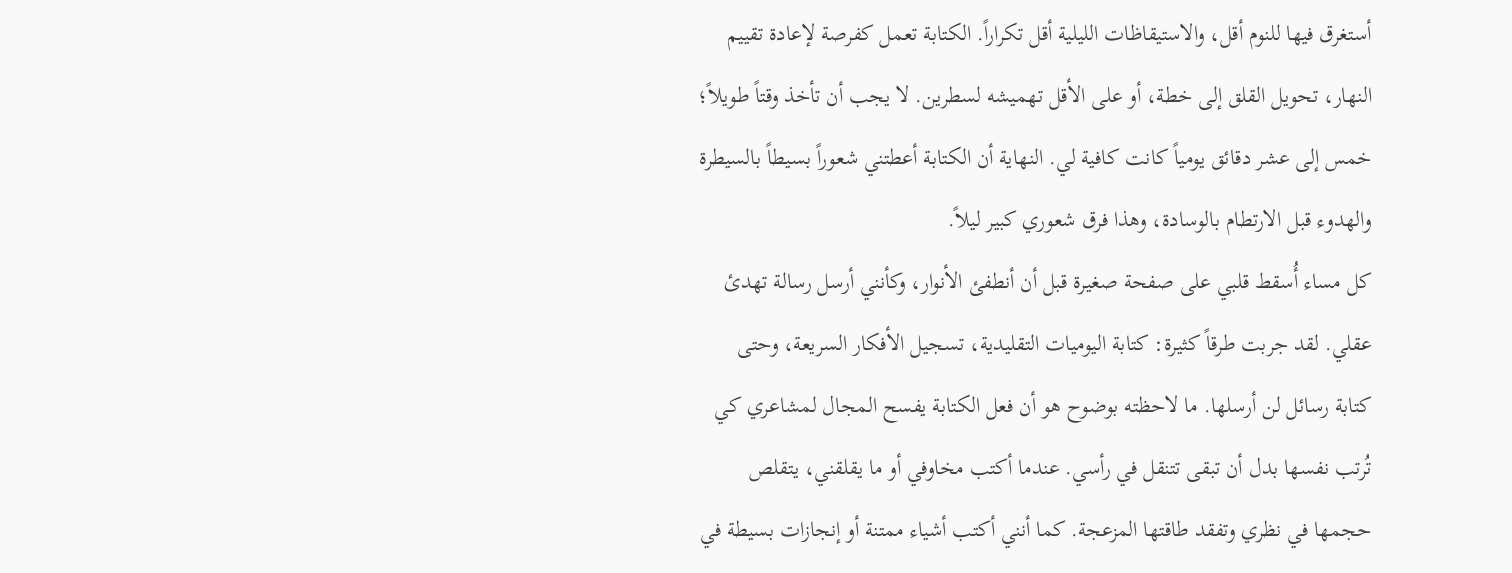أستغرق فيها للنوم أقل، والاستيقاظات الليلية أقل تكراراً. الكتابة تعمل كفرصة لإعادة تقييم النهار، تحويل القلق إلى خطة، أو على الأقل تهميشه لسطرين. لا يجب أن تأخذ وقتاً طويلاً؛ خمس إلى عشر دقائق يومياً كانت كافية لي. النهاية أن الكتابة أعطتني شعوراً بسيطاً بالسيطرة والهدوء قبل الارتطام بالوسادة، وهذا فرق شعوري كبير ليلاً.
كل مساء أُسقط قلبي على صفحة صغيرة قبل أن أنطفئ الأنوار، وكأنني أرسل رسالة تهدئ عقلي. لقد جربت طرقاً كثيرة: كتابة اليوميات التقليدية، تسجيل الأفكار السريعة، وحتى كتابة رسائل لن أرسلها. ما لاحظته بوضوح هو أن فعل الكتابة يفسح المجال لمشاعري كي تُرتب نفسها بدل أن تبقى تتنقل في رأسي. عندما أكتب مخاوفي أو ما يقلقني، يتقلص حجمها في نظري وتفقد طاقتها المزعجة. كما أنني أكتب أشياء ممتنة أو إنجازات بسيطة في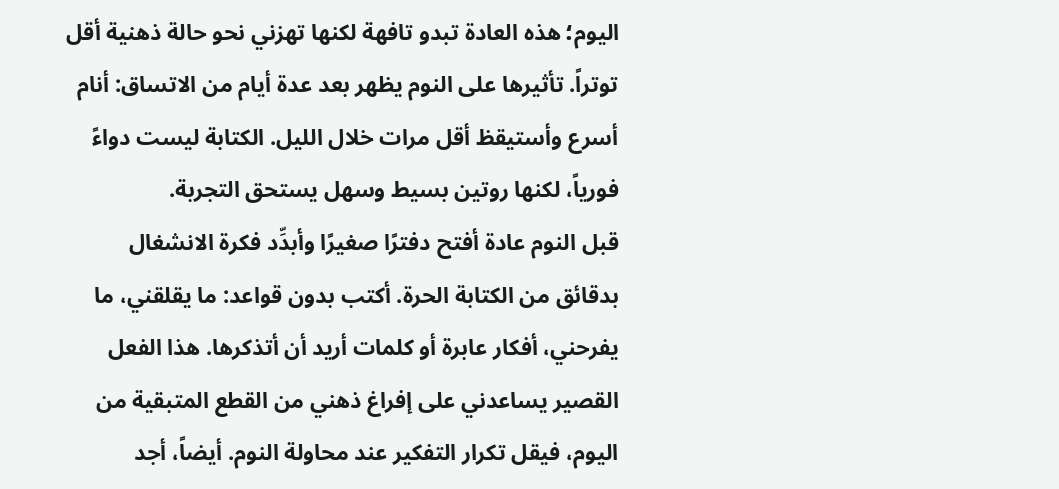اليوم؛ هذه العادة تبدو تافهة لكنها تهزني نحو حالة ذهنية أقل توتراً. تأثيرها على النوم يظهر بعد عدة أيام من الاتساق: أنام أسرع وأستيقظ أقل مرات خلال الليل. الكتابة ليست دواءً فورياً، لكنها روتين بسيط وسهل يستحق التجربة.
قبل النوم عادة أفتح دفترًا صغيرًا وأبدِّد فكرة الانشغال بدقائق من الكتابة الحرة. أكتب بدون قواعد: ما يقلقني، ما يفرحني، أفكار عابرة أو كلمات أريد أن أتذكرها. هذا الفعل القصير يساعدني على إفراغ ذهني من القطع المتبقية من اليوم، فيقل تكرار التفكير عند محاولة النوم. أيضاً، أجد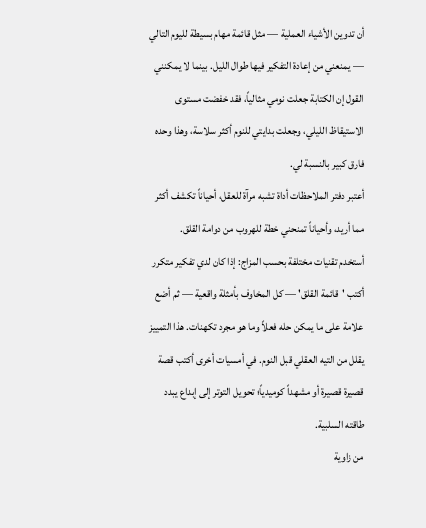أن تدوين الأشياء العملية — مثل قائمة مهام بسيطة لليوم التالي — يمنعني من إعادة التفكير فيها طوال الليل. بينما لا يمكنني القول إن الكتابة جعلت نومي مثالياً، فقد خفضت مستوى الاستيقاظ الليلي، وجعلت بدايتي للنوم أكثر سلاسة، وهذا وحده فارق كبير بالنسبة لي.
أعتبر دفتر الملاحظات أداة تشبه مرآة للعقل، أحياناً تكشف أكثر مما أريد، وأحياناً تمنحني خطة للهروب من دوامة القلق.
أستخدم تقنيات مختلفة بحسب المزاج: إذا كان لدي تفكير متكرر أكتب 'قائمة القلق' — كل المخاوف بأمثلة واقعية — ثم أضع علامة على ما يمكن حله فعلاً وما هو مجرد تكهنات. هذا التمييز يقلل من التيه العقلي قبل النوم. في أمسيات أخرى أكتب قصة قصيرة قصيرة أو مشهداً كوميدياً؛ تحويل التوتر إلى إبداع يبدد طاقته السلبية.
من زاوية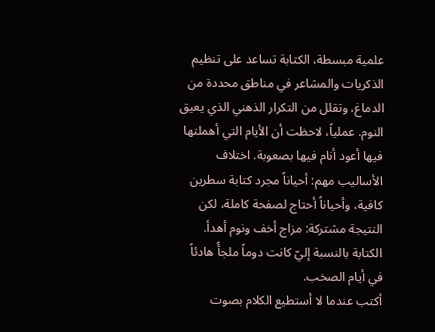علمية مبسطة، الكتابة تساعد على تنظيم الذكريات والمشاعر في مناطق محددة من الدماغ، وتقلل من التكرار الذهني الذي يعيق النوم. عملياً، لاحظت أن الأيام التي أهملتها فيها أعود أنام فيها بصعوبة. اختلاف الأساليب مهم: أحياناً مجرد كتابة سطرين كافية، وأحياناً أحتاج لصفحة كاملة، لكن النتيجة مشتركة: مزاج أخف ونوم أهدأ.
الكتابة بالنسبة إليّ كانت دوماً ملجأً هادئاً في أيام الصخب.
أكتب عندما لا أستطيع الكلام بصوت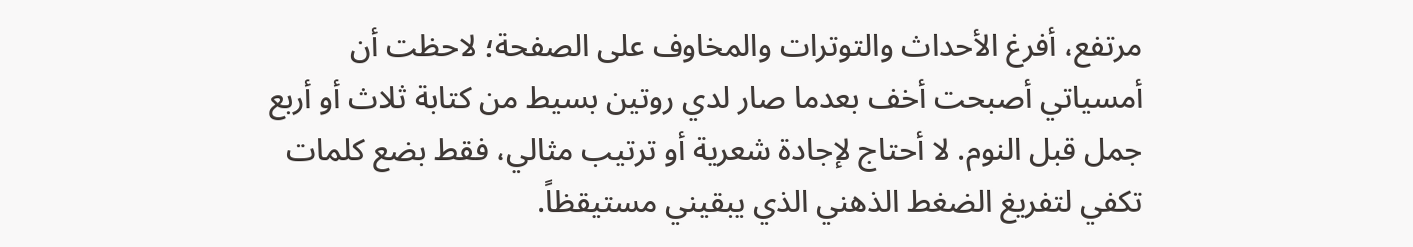مرتفع، أفرغ الأحداث والتوترات والمخاوف على الصفحة؛ لاحظت أن أمسياتي أصبحت أخف بعدما صار لدي روتين بسيط من كتابة ثلاث أو أربع جمل قبل النوم. لا أحتاج لإجادة شعرية أو ترتيب مثالي، فقط بضع كلمات تكفي لتفريغ الضغط الذهني الذي يبقيني مستيقظاً.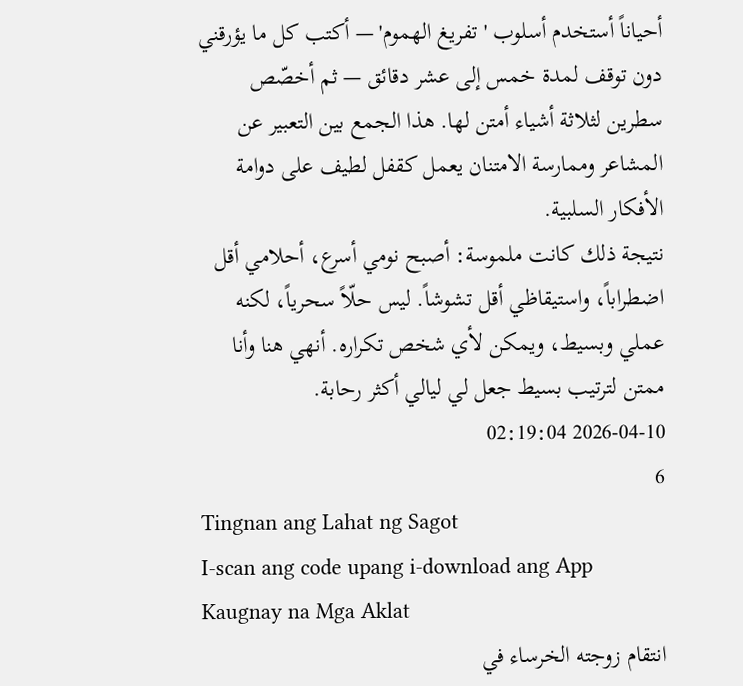أحياناً أستخدم أسلوب 'تفريغ الهموم' — أكتب كل ما يؤرقني دون توقف لمدة خمس إلى عشر دقائق — ثم أخصّص سطرين لثلاثة أشياء أمتن لها. هذا الجمع بين التعبير عن المشاعر وممارسة الامتنان يعمل كقفل لطيف على دوامة الأفكار السلبية.
نتيجة ذلك كانت ملموسة: أصبح نومي أسرع، أحلامي أقل اضطراباً، واستيقاظي أقل تشوشاً. ليس حلّاً سحرياً، لكنه عملي وبسيط، ويمكن لأي شخص تكراره. أنهي هنا وأنا ممتن لترتيب بسيط جعل لي ليالي أكثر رحابة.
2026-04-10 02:19:04
6
Tingnan ang Lahat ng Sagot
I-scan ang code upang i-download ang App
Kaugnay na Mga Aklat
انتقام زوجته الخرساء في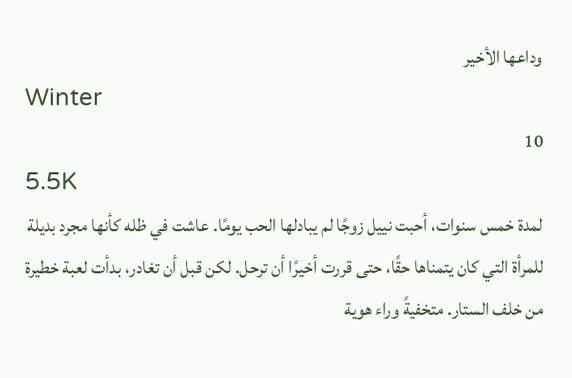وداعها الأخير
Winter
10
5.5K
لمدة خمس سنوات، أحبت نييل زوجًا لم يبادلها الحب يومًا. عاشت في ظله كأنها مجرد بديلة للمرأة التي كان يتمناها حقًا، حتى قررت أخيرًا أن ترحل. لكن قبل أن تغادر، بدأت لعبة خطيرة من خلف الستار. متخفيةً وراء هوية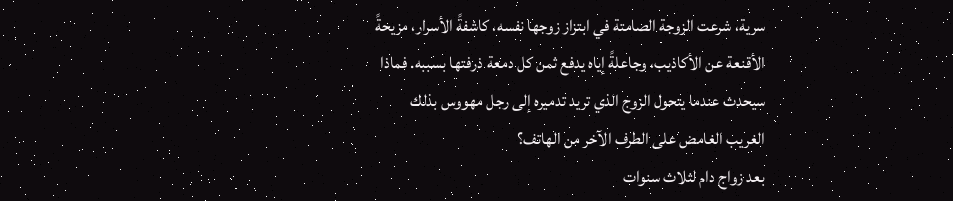سرية، شرعت الزوجة الصامتة في ابتزاز زوجها نفسه، كاشفةً الأسرار، مزيحةً الأقنعة عن الأكاذيب، وجاعلةً إياه يدفع ثمن كل دمعة ذرفتها بسببه. فماذا سيحدث عندما يتحول الزوج الذي تريد تدميره إلى رجل مهووس بذلك الغريب الغامض على الطرف الآخر من الهاتف؟
بعد زواج دام لثلاث سنوات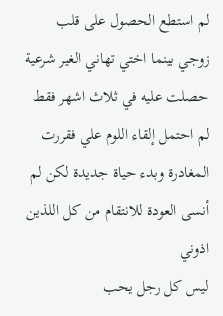لم استطع الحصول على قلب زوجي بينما اختي تهاني الغير شرعية حصلت عليه في ثلاث اشهر فقط لم احتمل إلقاء اللوم علي فقررت المغادرة وبدء حياة جديدة لكن لم أنسى العودة للانتقام من كل اللذين اذوني
ليس كل رجل يحب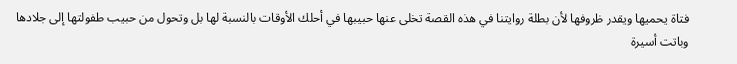فتاة يحميها ويقدر ظروفها لأن بطلة روايتنا في هذه القصة تخلى عنها حبيبها في أحلك الأوقات بالنسبة لها بل وتحول من حبيب طفولتها إلى جلادها وباتت أسيرة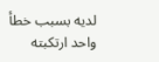لديه بسبب خطأ واحد ارتكبته